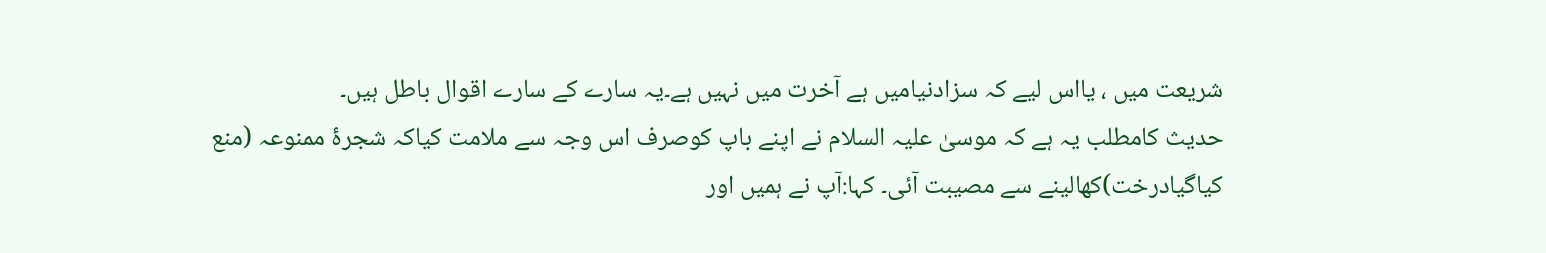شریعت میں ، یااس لیے کہ سزادنیامیں ہے آخرت میں نہیں ہے۔یہ سارے کے سارے اقوال باطل ہیں۔
حدیث کامطلب یہ ہے کہ موسیٰ علیہ السلام نے اپنے باپ کوصرف اس وجہ سے ملامت کیاکہ شجرۂ ممنوعہ (منع کیاگیادرخت)کھالینے سے مصیبت آئی۔ کہا:آپ نے ہمیں اور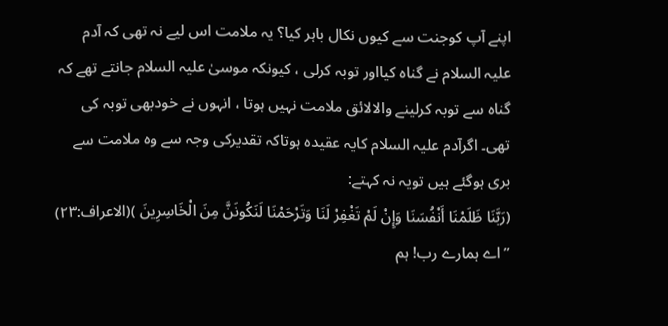اپنے آپ کوجنت سے کیوں نکال باہر کیا؟ یہ ملامت اس لیے نہ تھی کہ آدم علیہ السلام نے گناہ کیااور توبہ کرلی ، کیونکہ موسیٰ علیہ السلام جانتے تھے کہ گناہ سے توبہ کرلینے والالائق ملامت نہیں ہوتا ، انہوں نے خودبھی توبہ کی تھی۔ اگرآدم علیہ السلام کایہ عقیدہ ہوتاکہ تقدیرکی وجہ سے وہ ملامت سے بری ہوگئے ہیں تویہ نہ کہتے:
(رَبَّنَا ظَلَمْنَا أَنْفُسَنَا وَإِنْ لَمْ تَغْفِرْ لَنَا وَتَرْحَمْنَا لَنَكُونَنَّ مِنَ الْخَاسِرِينَ )(الاعراف:۲۳)
’’اے ہمارے رب! ہم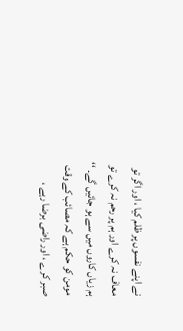نے اپنے نفسوں پر ظلم کیا ، اور اگر تو معاف نہ کرے اور ہم پر رحم نہ کرے تو ہم زیاں کاروں میں سے ہو جائیں گے۔ ‘‘
مومن کو حکم ہے کہ مصائب کے وقت صبر کرے ، اور راضی برضا رہے ،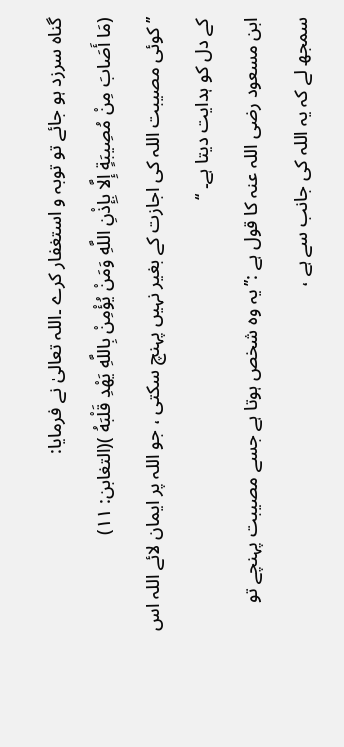گناہ سرزد ہو جائے تو توبہ و استغفار کرے ۔اللہ تعالیٰ نے فرمایا:
(مَا أَصَابَ مِنْ مُصِيبَةٍ إِلَّا بِإِذْنِ اللَّهِ وَمَنْ يُؤْمِنْ بِاللَّهِ يَهْدِ قَلْبَهُ )(التغابن: ۱۱)
’’ کوئی مصیبت اللہ کی اجازت کے بغیر نہیں پہنچ سکتی ، جو اللہ پر ایمان لائے اللہ اس کے دل کو ہدایت دیتا ہے۔ ‘‘
ابن مسعود رضی اللہ عنہ کا قول ہے :’’یہ وہ شخص ہوتا ہے جسے مصیبت پہنچے تو سمجھ لے کہ یہ اللہ کی جانب سے ہے ،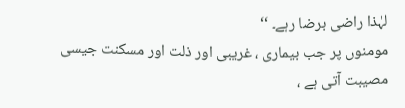لہٰذا راضی برضا رہے۔ ‘‘
مومنوں پر جب بیماری ، غریبی اور ذلت اور مسکنت جیسی مصیبت آتی ہے ،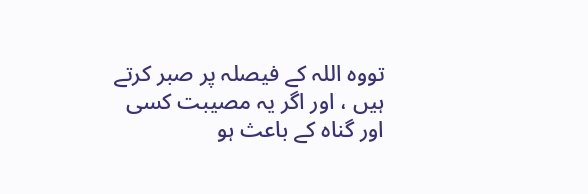تووہ اللہ کے فیصلہ پر صبر کرتے ہیں ، اور اگر یہ مصیبت کسی اور گناہ کے باعث ہو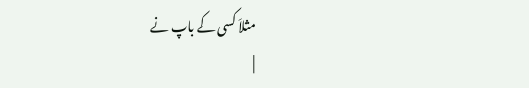مثلاَ کسی کے باپ نے
|